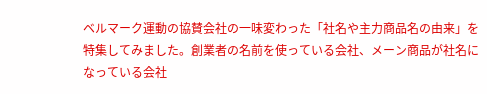ベルマーク運動の協賛会社の一味変わった「社名や主力商品名の由来」を
特集してみました。創業者の名前を使っている会社、メーン商品が社名に
なっている会社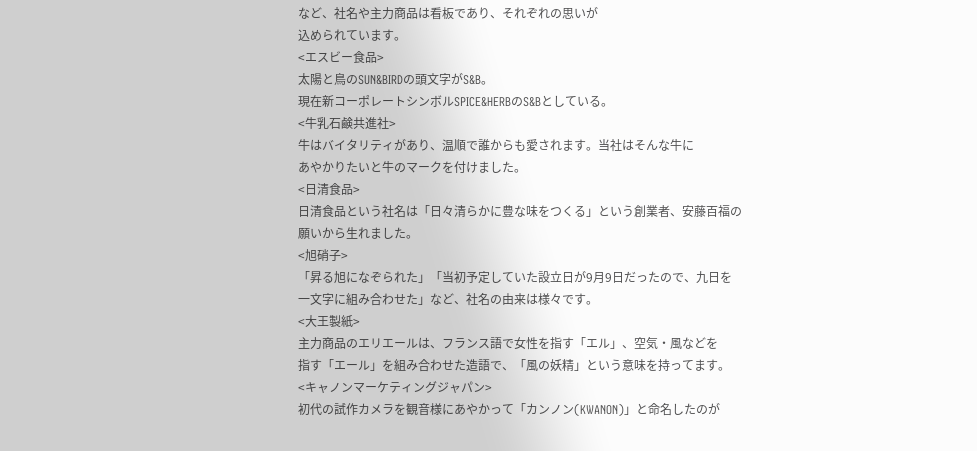など、社名や主力商品は看板であり、それぞれの思いが
込められています。
<エスビー食品>
太陽と鳥のSUN&BIRDの頭文字がS&B。
現在新コーポレートシンボルSPICE&HERBのS&Bとしている。
<牛乳石鹸共進社>
牛はバイタリティがあり、温順で誰からも愛されます。当社はそんな牛に
あやかりたいと牛のマークを付けました。
<日清食品>
日清食品という社名は「日々清らかに豊な味をつくる」という創業者、安藤百福の
願いから生れました。
<旭硝子>
「昇る旭になぞられた」「当初予定していた設立日が9月9日だったので、九日を
一文字に組み合わせた」など、社名の由来は様々です。
<大王製紙>
主力商品のエリエールは、フランス語で女性を指す「エル」、空気・風などを
指す「エール」を組み合わせた造語で、「風の妖精」という意味を持ってます。
<キャノンマーケティングジャパン>
初代の試作カメラを観音様にあやかって「カンノン(KWANON)」と命名したのが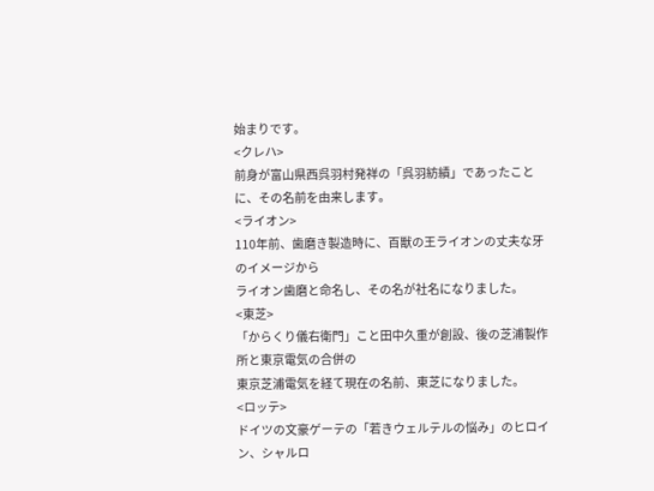始まりです。
<クレハ>
前身が富山県西呉羽村発祥の「呉羽紡績」であったことに、その名前を由来します。
<ライオン>
110年前、歯磨き製造時に、百獣の王ライオンの丈夫な牙のイメージから
ライオン歯磨と命名し、その名が社名になりました。
<東芝>
「からくり儀右衛門」こと田中久重が創設、後の芝浦製作所と東京電気の合併の
東京芝浦電気を経て現在の名前、東芝になりました。
<ロッテ>
ドイツの文豪ゲーテの「若きウェルテルの悩み」のヒロイン、シャルロ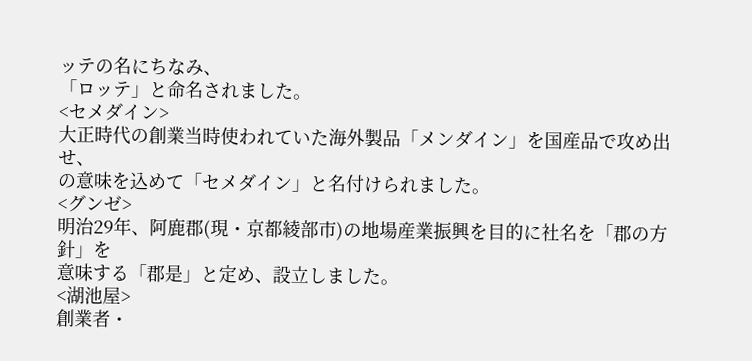ッテの名にちなみ、
「ロッテ」と命名されました。
<セメダイン>
大正時代の創業当時使われていた海外製品「メンダイン」を国産品で攻め出せ、
の意味を込めて「セメダイン」と名付けられました。
<グンゼ>
明治29年、阿鹿郡(現・京都綾部市)の地場産業振興を目的に社名を「郡の方針」を
意味する「郡是」と定め、設立しました。
<湖池屋>
創業者・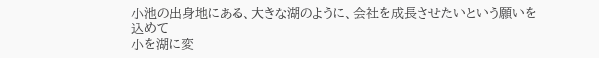小池の出身地にある、大きな湖のように、会社を成長させたいという願いを込めて
小を湖に変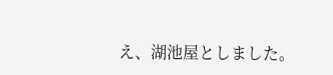え、湖池屋としました。